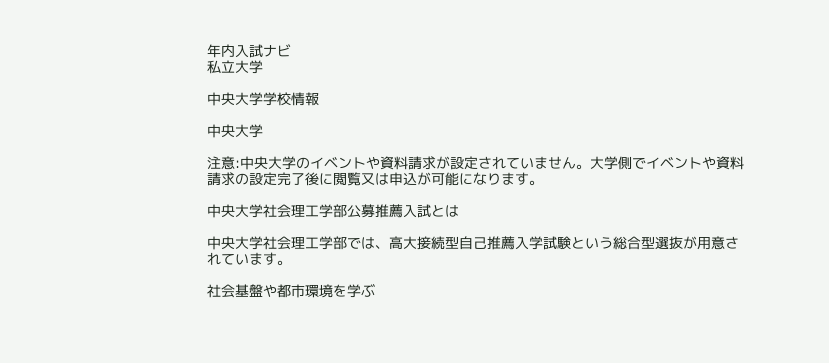年内入試ナビ
私立大学

中央大学学校情報

中央大学

注意:中央大学のイベントや資料請求が設定されていません。大学側でイベントや資料請求の設定完了後に閲覧又は申込が可能になります。

中央大学社会理工学部公募推薦入試とは

中央大学社会理工学部では、高大接続型自己推薦入学試験という総合型選抜が用意されています。

社会基盤や都市環境を学ぶ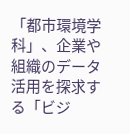「都市環境学科」、企業や組織のデータ活用を探求する「ビジ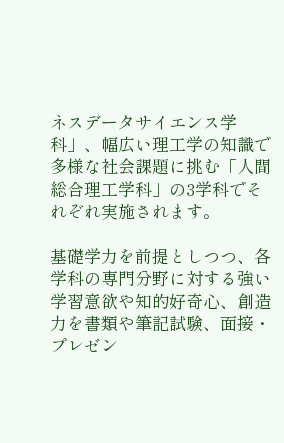ネスデータサイエンス学科」、幅広い理工学の知識で多様な社会課題に挑む「人間総合理工学科」の3学科でそれぞれ実施されます。

基礎学力を前提としつつ、各学科の専門分野に対する強い学習意欲や知的好奇心、創造力を書類や筆記試験、面接・プレゼン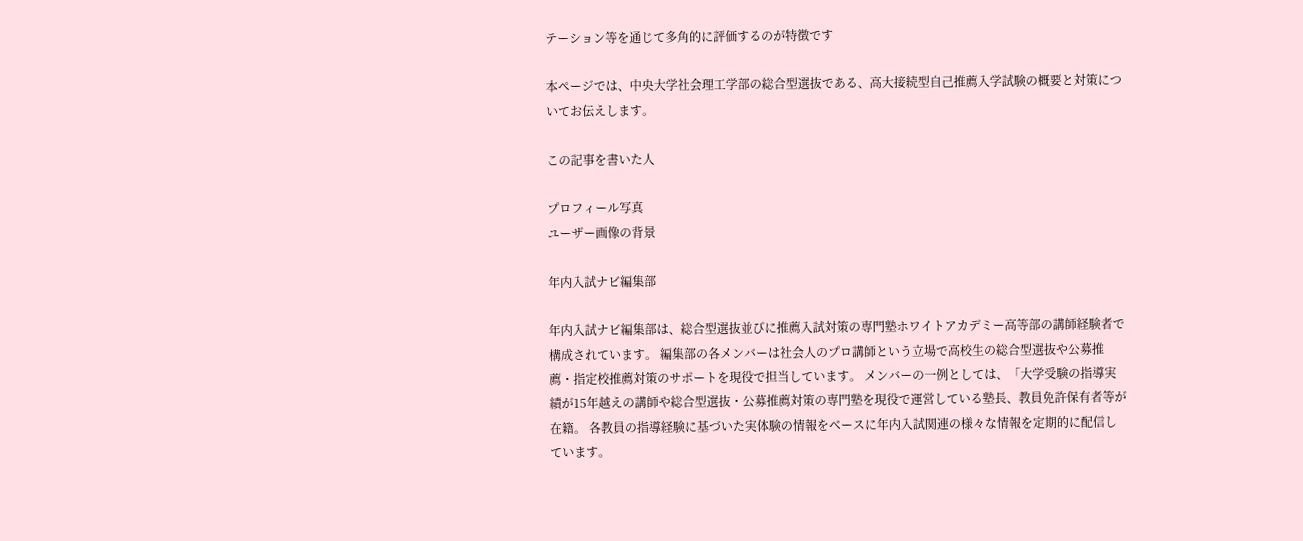テーション等を通じて多角的に評価するのが特徴です

本ページでは、中央大学社会理工学部の総合型選抜である、高大接続型自己推薦入学試験の概要と対策についてお伝えします。

この記事を書いた人

プロフィール写真
ユーザー画像の背景

年内入試ナビ編集部

年内入試ナビ編集部は、総合型選抜並びに推薦入試対策の専門塾ホワイトアカデミー高等部の講師経験者で構成されています。 編集部の各メンバーは社会人のプロ講師という立場で高校生の総合型選抜や公募推薦・指定校推薦対策のサポートを現役で担当しています。 メンバーの一例としては、「大学受験の指導実績が15年越えの講師や総合型選抜・公募推薦対策の専門塾を現役で運営している塾長、教員免許保有者等が在籍。 各教員の指導経験に基づいた実体験の情報をベースに年内入試関連の様々な情報を定期的に配信しています。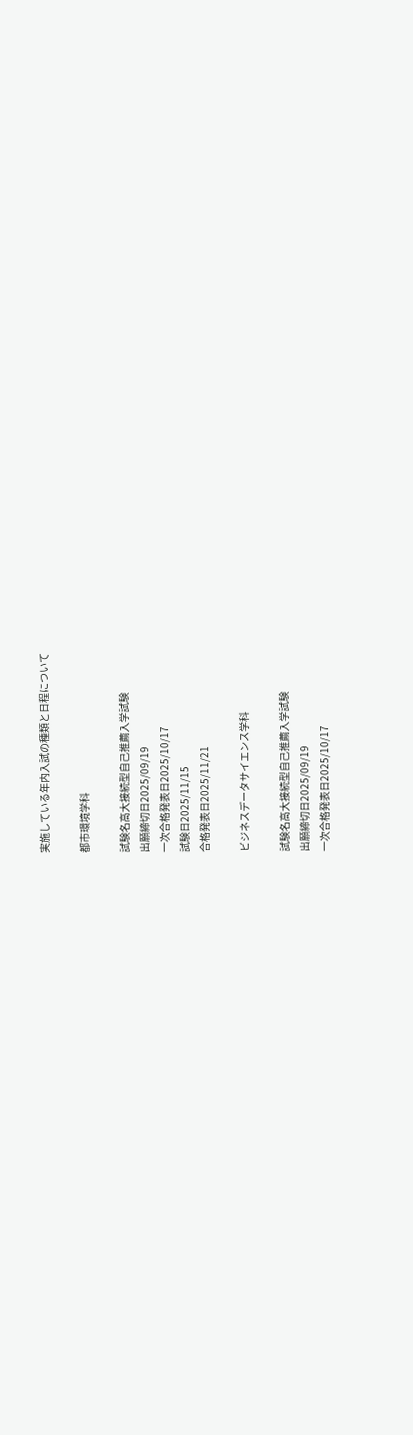実施している年内入試の種類と日程について

都市環境学科

試験名高大接続型自己推薦入学試験
出願締切日2025/09/19
一次合格発表日2025/10/17
試験日2025/11/15
合格発表日2025/11/21

ビジネスデータサイエンス学科

試験名高大接続型自己推薦入学試験
出願締切日2025/09/19
一次合格発表日2025/10/17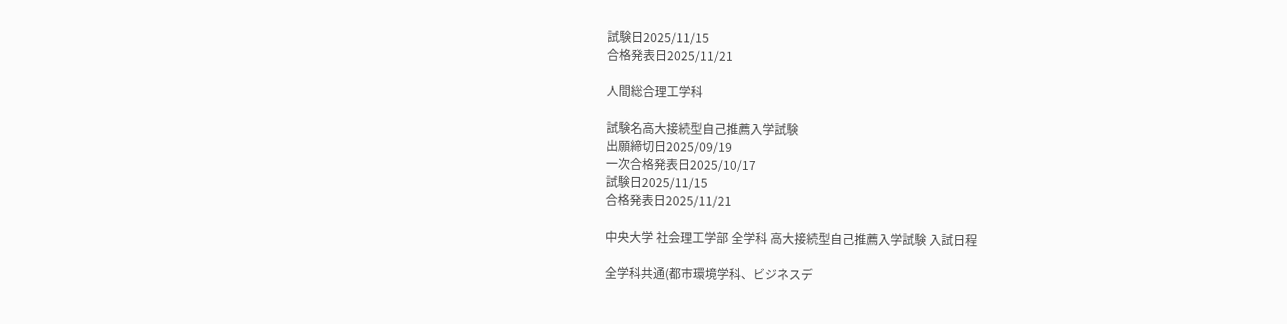試験日2025/11/15
合格発表日2025/11/21

人間総合理工学科

試験名高大接続型自己推薦入学試験
出願締切日2025/09/19
一次合格発表日2025/10/17
試験日2025/11/15
合格発表日2025/11/21

中央大学 社会理工学部 全学科 高大接続型自己推薦入学試験 入試日程

全学科共通(都市環境学科、ビジネスデ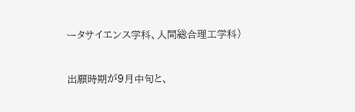ータサイエンス学科、人間総合理工学科)

出願時期が9月中旬と、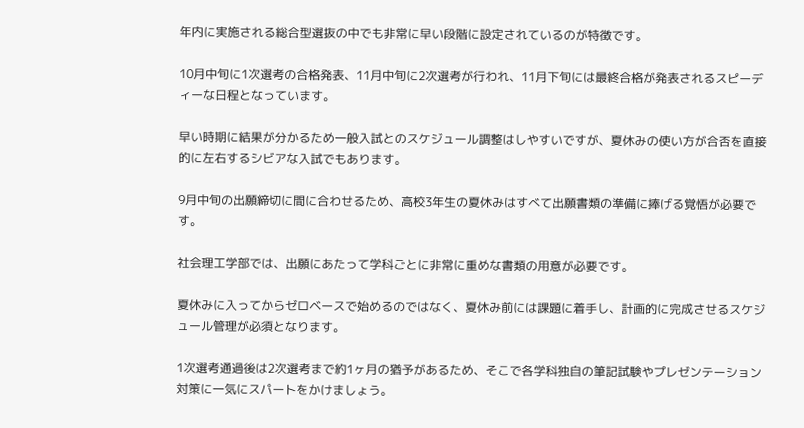年内に実施される総合型選抜の中でも非常に早い段階に設定されているのが特徴です。

10月中旬に1次選考の合格発表、11月中旬に2次選考が行われ、11月下旬には最終合格が発表されるスピーディーな日程となっています。

早い時期に結果が分かるため一般入試とのスケジュール調整はしやすいですが、夏休みの使い方が合否を直接的に左右するシビアな入試でもあります。

9月中旬の出願締切に間に合わせるため、高校3年生の夏休みはすべて出願書類の準備に捧げる覚悟が必要です。

社会理工学部では、出願にあたって学科ごとに非常に重めな書類の用意が必要です。

夏休みに入ってからゼロベースで始めるのではなく、夏休み前には課題に着手し、計画的に完成させるスケジュール管理が必須となります。

1次選考通過後は2次選考まで約1ヶ月の猶予があるため、そこで各学科独自の筆記試験やプレゼンテーション対策に一気にスパートをかけましょう。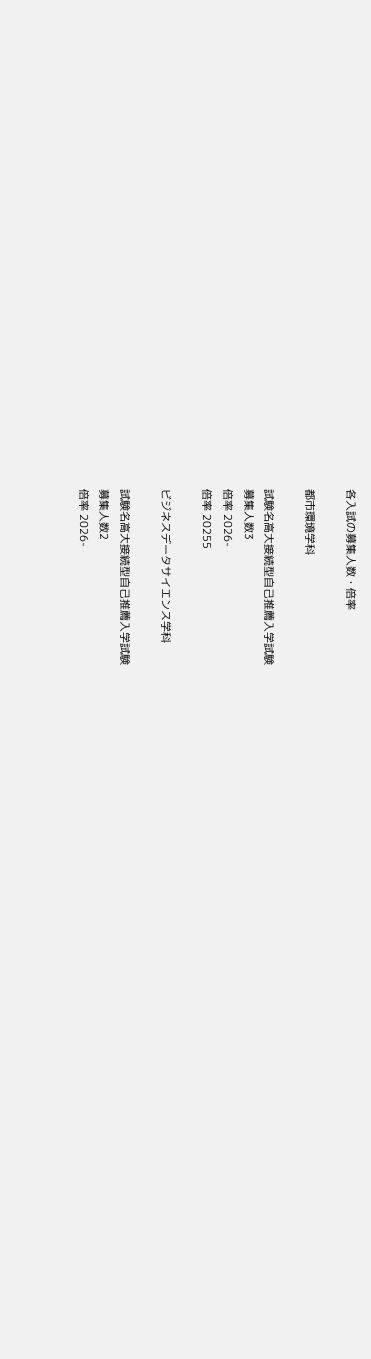各入試の募集人数・倍率

都市環境学科

試験名高大接続型自己推薦入学試験
募集人数3
倍率 2026-
倍率 20255

ビジネスデータサイエンス学科

試験名高大接続型自己推薦入学試験
募集人数2
倍率 2026-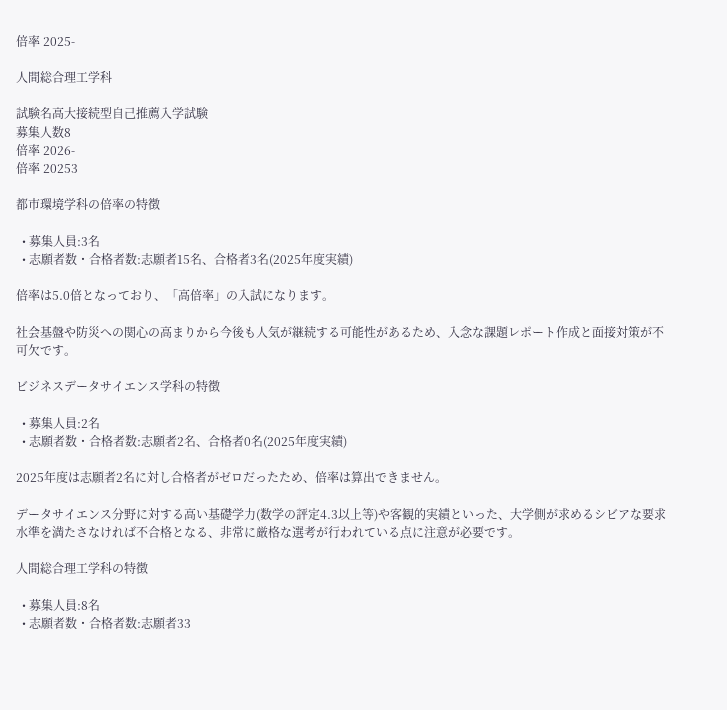倍率 2025-

人間総合理工学科

試験名高大接続型自己推薦入学試験
募集人数8
倍率 2026-
倍率 20253

都市環境学科の倍率の特徴

  • 募集人員:3名
  • 志願者数・合格者数:志願者15名、合格者3名(2025年度実績)

倍率は5.0倍となっており、「高倍率」の入試になります。

社会基盤や防災への関心の高まりから今後も人気が継続する可能性があるため、入念な課題レポート作成と面接対策が不可欠です。

ビジネスデータサイエンス学科の特徴

  • 募集人員:2名
  • 志願者数・合格者数:志願者2名、合格者0名(2025年度実績)

2025年度は志願者2名に対し合格者がゼロだったため、倍率は算出できません。

データサイエンス分野に対する高い基礎学力(数学の評定4.3以上等)や客観的実績といった、大学側が求めるシビアな要求水準を満たさなければ不合格となる、非常に厳格な選考が行われている点に注意が必要です。

人間総合理工学科の特徴

  • 募集人員:8名
  • 志願者数・合格者数:志願者33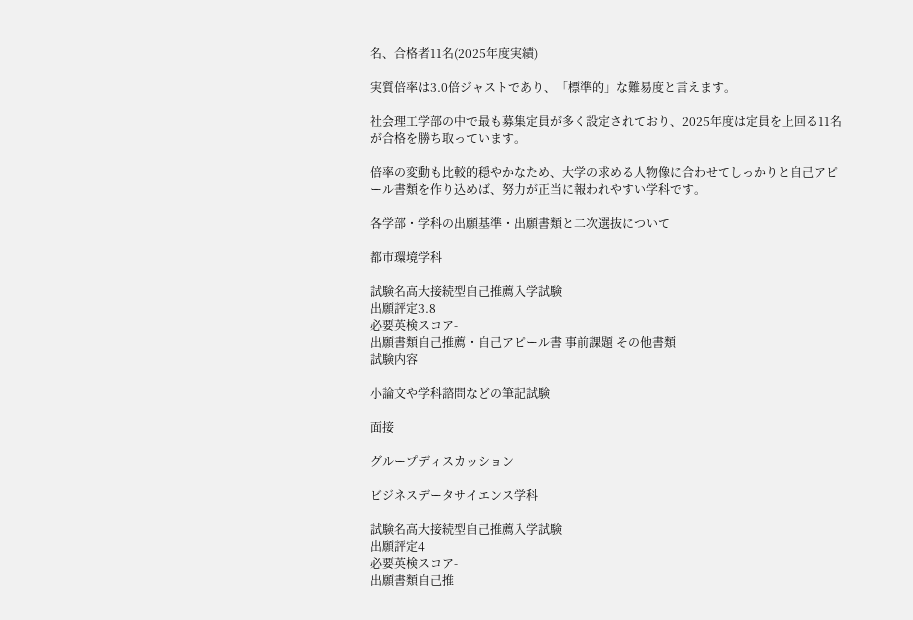名、合格者11名(2025年度実績)

実質倍率は3.0倍ジャストであり、「標準的」な難易度と言えます。

社会理工学部の中で最も募集定員が多く設定されており、2025年度は定員を上回る11名が合格を勝ち取っています。

倍率の変動も比較的穏やかなため、大学の求める人物像に合わせてしっかりと自己アピール書類を作り込めば、努力が正当に報われやすい学科です。

各学部・学科の出願基準・出願書類と二次選抜について

都市環境学科

試験名高大接続型自己推薦入学試験
出願評定3.8
必要英検スコア-
出願書類自己推薦・自己アピール書 事前課題 その他書類
試験内容

小論文や学科諮問などの筆記試験

面接

グループディスカッション

ビジネスデータサイエンス学科

試験名高大接続型自己推薦入学試験
出願評定4
必要英検スコア-
出願書類自己推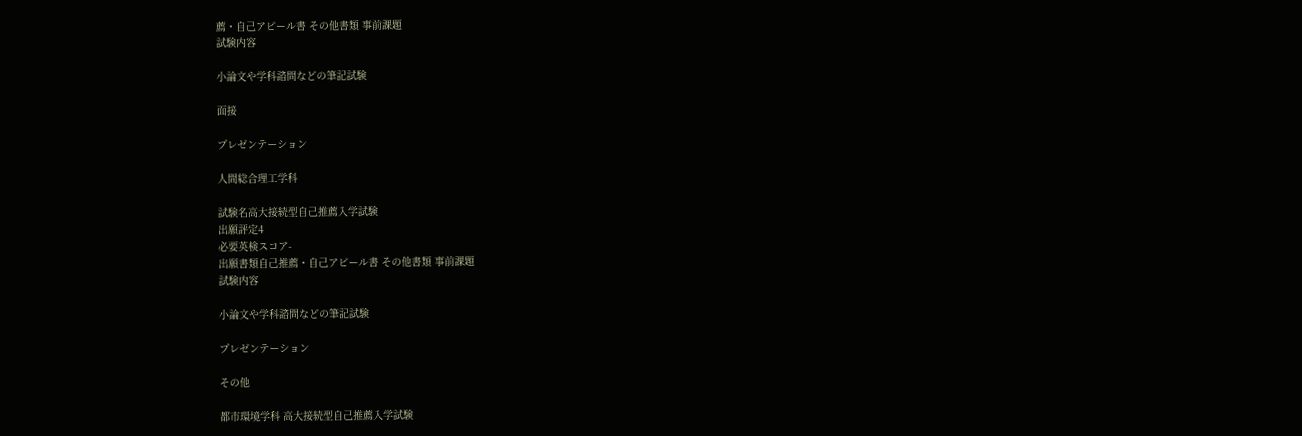薦・自己アピール書 その他書類 事前課題
試験内容

小論文や学科諮問などの筆記試験

面接

プレゼンテーション

人間総合理工学科

試験名高大接続型自己推薦入学試験
出願評定4
必要英検スコア-
出願書類自己推薦・自己アピール書 その他書類 事前課題
試験内容

小論文や学科諮問などの筆記試験

プレゼンテーション

その他

都市環境学科 高大接続型自己推薦入学試験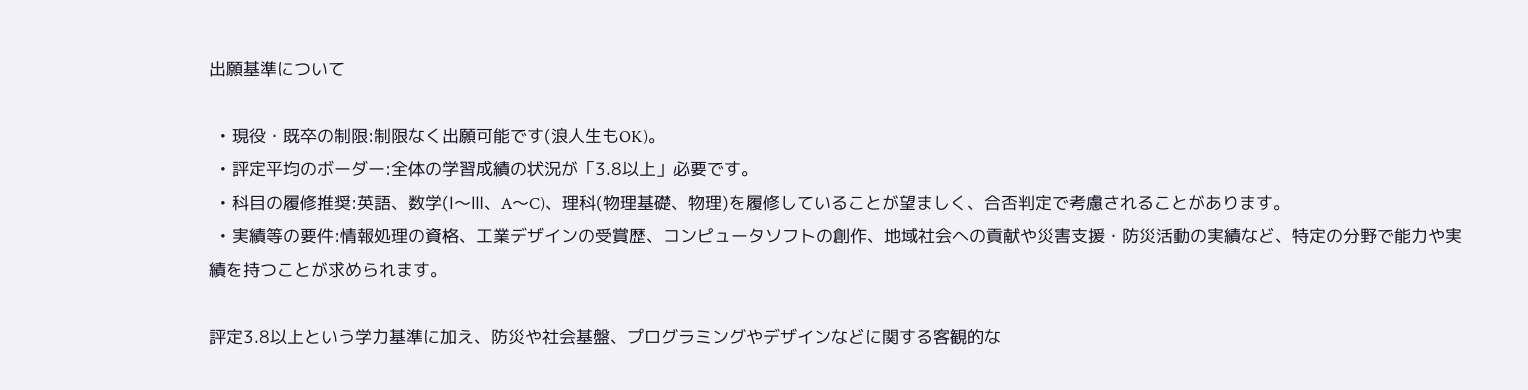出願基準について

  • 現役・既卒の制限:制限なく出願可能です(浪人生もOK)。
  • 評定平均のボーダー:全体の学習成績の状況が「3.8以上」必要です。
  • 科目の履修推奨:英語、数学(Ⅰ〜Ⅲ、A〜C)、理科(物理基礎、物理)を履修していることが望ましく、合否判定で考慮されることがあります。
  • 実績等の要件:情報処理の資格、工業デザインの受賞歴、コンピュータソフトの創作、地域社会への貢献や災害支援・防災活動の実績など、特定の分野で能力や実績を持つことが求められます。

評定3.8以上という学力基準に加え、防災や社会基盤、プログラミングやデザインなどに関する客観的な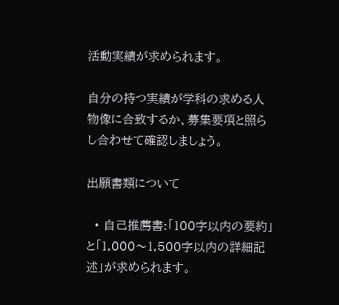活動実績が求められます。

自分の持つ実績が学科の求める人物像に合致するか、募集要項と照らし合わせて確認しましょう。

出願書類について

  • 自己推薦書:「100字以内の要約」と「1,000〜1,500字以内の詳細記述」が求められます。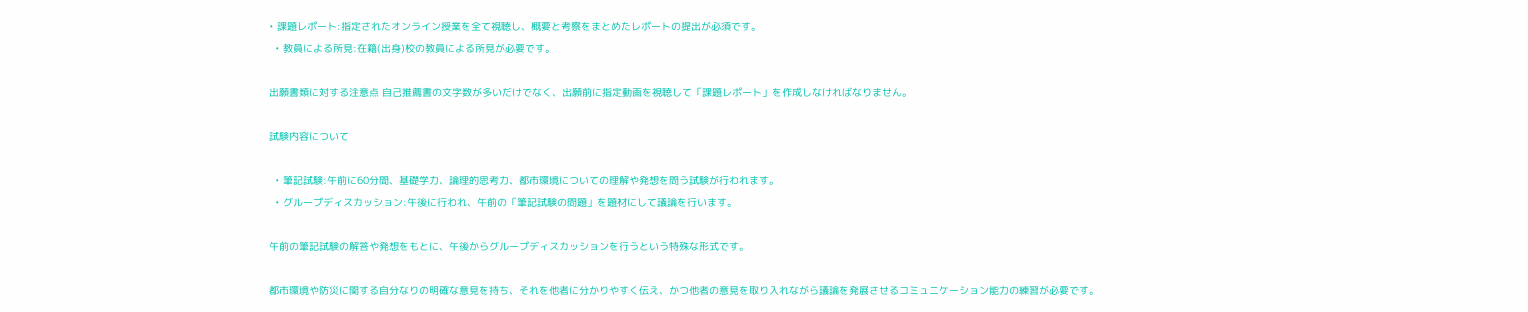• 課題レポート:指定されたオンライン授業を全て視聴し、概要と考察をまとめたレポートの提出が必須です。
  • 教員による所見:在籍(出身)校の教員による所見が必要です。

出願書類に対する注意点 自己推薦書の文字数が多いだけでなく、出願前に指定動画を視聴して「課題レポート」を作成しなければなりません。

試験内容について

  • 筆記試験:午前に60分間、基礎学力、論理的思考力、都市環境についての理解や発想を問う試験が行われます。
  • グループディスカッション:午後に行われ、午前の「筆記試験の問題」を題材にして議論を行います。

午前の筆記試験の解答や発想をもとに、午後からグループディスカッションを行うという特殊な形式です。

都市環境や防災に関する自分なりの明確な意見を持ち、それを他者に分かりやすく伝え、かつ他者の意見を取り入れながら議論を発展させるコミュニケーション能力の練習が必要です。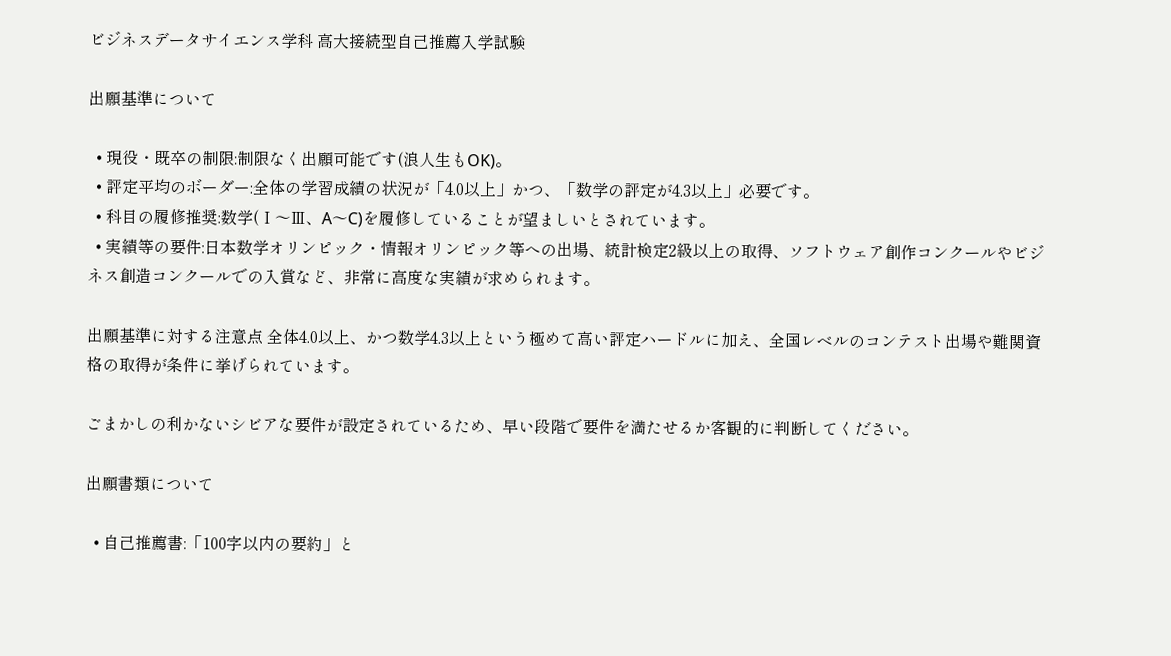ビジネスデータサイエンス学科 高大接続型自己推薦入学試験

出願基準について

  • 現役・既卒の制限:制限なく出願可能です(浪人生もOK)。
  • 評定平均のボーダー:全体の学習成績の状況が「4.0以上」かつ、「数学の評定が4.3以上」必要です。
  • 科目の履修推奨:数学(Ⅰ〜Ⅲ、A〜C)を履修していることが望ましいとされています。
  • 実績等の要件:日本数学オリンピック・情報オリンピック等への出場、統計検定2級以上の取得、ソフトウェア創作コンクールやビジネス創造コンクールでの入賞など、非常に高度な実績が求められます。

出願基準に対する注意点 全体4.0以上、かつ数学4.3以上という極めて高い評定ハードルに加え、全国レベルのコンテスト出場や難関資格の取得が条件に挙げられています。

ごまかしの利かないシビアな要件が設定されているため、早い段階で要件を満たせるか客観的に判断してください。

出願書類について

  • 自己推薦書:「100字以内の要約」と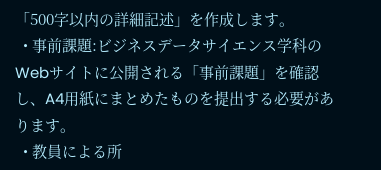「500字以内の詳細記述」を作成します。
  • 事前課題:ビジネスデータサイエンス学科のWebサイトに公開される「事前課題」を確認し、A4用紙にまとめたものを提出する必要があります。
  • 教員による所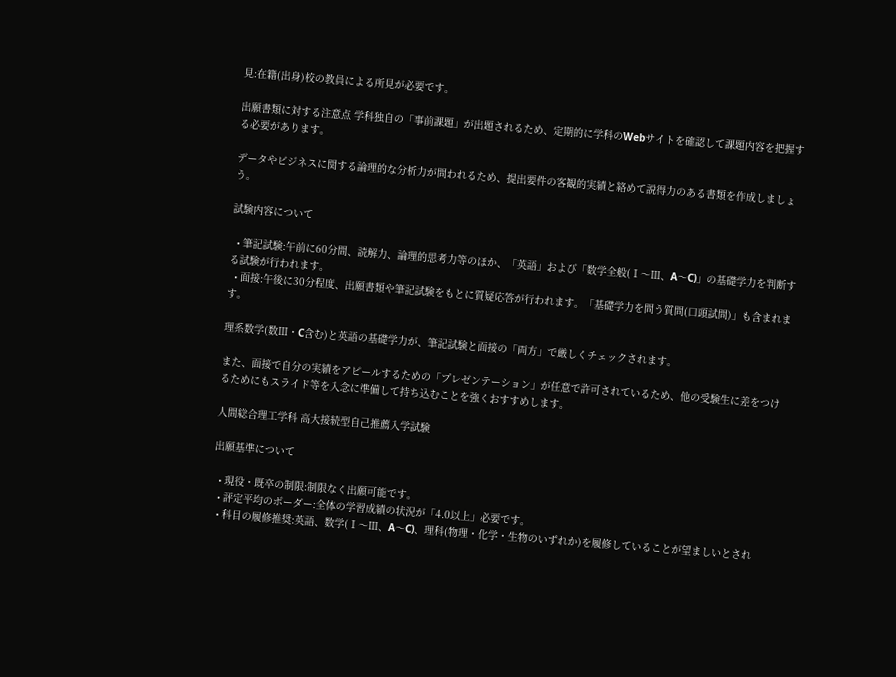見:在籍(出身)校の教員による所見が必要です。

出願書類に対する注意点 学科独自の「事前課題」が出題されるため、定期的に学科のWebサイトを確認して課題内容を把握する必要があります。

データやビジネスに関する論理的な分析力が問われるため、提出要件の客観的実績と絡めて説得力のある書類を作成しましょう。

試験内容について

  • 筆記試験:午前に60分間、読解力、論理的思考力等のほか、「英語」および「数学全般(Ⅰ〜Ⅲ、A〜C)」の基礎学力を判断する試験が行われます。
  • 面接:午後に30分程度、出願書類や筆記試験をもとに質疑応答が行われます。「基礎学力を問う質問(口頭試問)」も含まれます。

理系数学(数Ⅲ・C含む)と英語の基礎学力が、筆記試験と面接の「両方」で厳しくチェックされます。

また、面接で自分の実績をアピールするための「プレゼンテーション」が任意で許可されているため、他の受験生に差をつけるためにもスライド等を入念に準備して持ち込むことを強くおすすめします。

人間総合理工学科 高大接続型自己推薦入学試験

出願基準について

  • 現役・既卒の制限:制限なく出願可能です。
  • 評定平均のボーダー:全体の学習成績の状況が「4.0以上」必要です。
  • 科目の履修推奨:英語、数学(Ⅰ〜Ⅲ、A〜C)、理科(物理・化学・生物のいずれか)を履修していることが望ましいとされ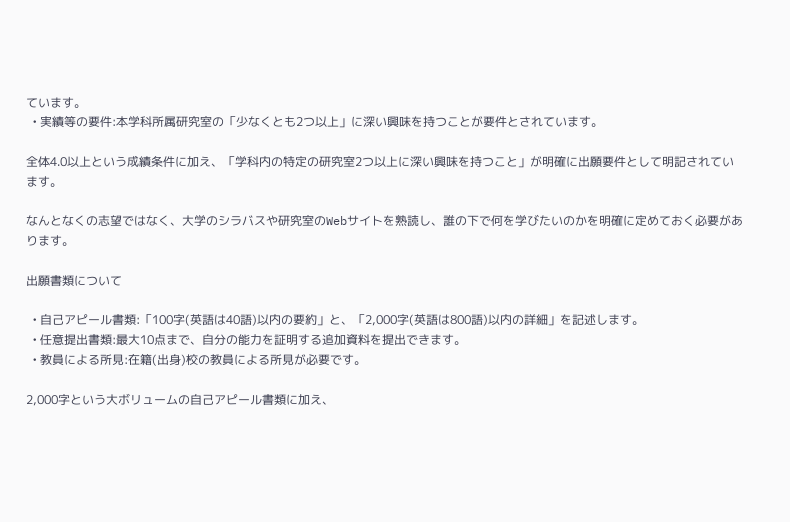ています。
  • 実績等の要件:本学科所属研究室の「少なくとも2つ以上」に深い興味を持つことが要件とされています。

全体4.0以上という成績条件に加え、「学科内の特定の研究室2つ以上に深い興味を持つこと」が明確に出願要件として明記されています。

なんとなくの志望ではなく、大学のシラバスや研究室のWebサイトを熟読し、誰の下で何を学びたいのかを明確に定めておく必要があります。

出願書類について

  • 自己アピール書類:「100字(英語は40語)以内の要約」と、「2,000字(英語は800語)以内の詳細」を記述します。
  • 任意提出書類:最大10点まで、自分の能力を証明する追加資料を提出できます。
  • 教員による所見:在籍(出身)校の教員による所見が必要です。

2,000字という大ボリュームの自己アピール書類に加え、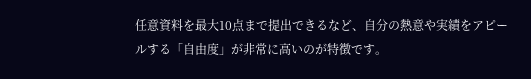任意資料を最大10点まで提出できるなど、自分の熱意や実績をアピールする「自由度」が非常に高いのが特徴です。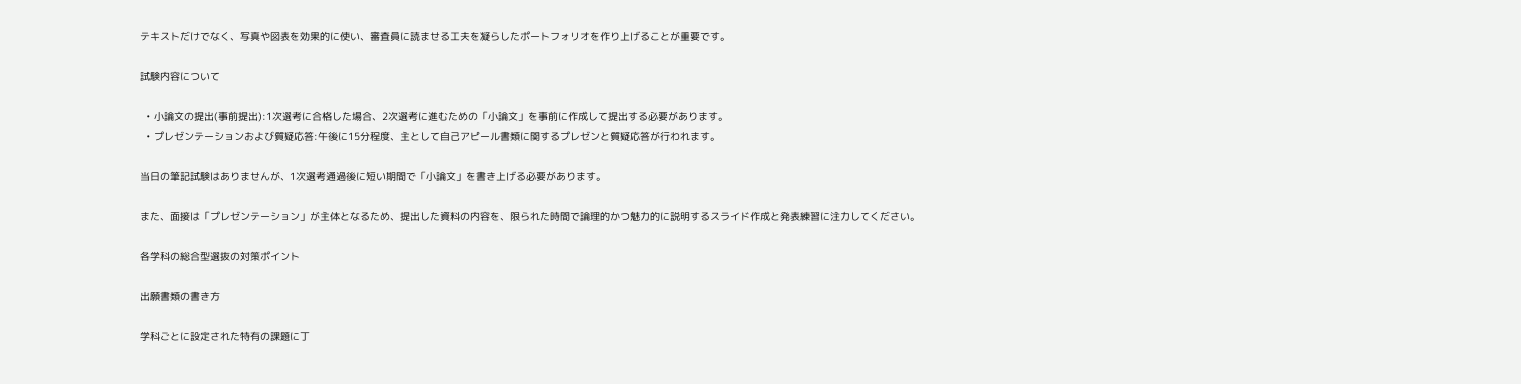テキストだけでなく、写真や図表を効果的に使い、審査員に読ませる工夫を凝らしたポートフォリオを作り上げることが重要です。

試験内容について

  • 小論文の提出(事前提出):1次選考に合格した場合、2次選考に進むための「小論文」を事前に作成して提出する必要があります。
  • プレゼンテーションおよび質疑応答:午後に15分程度、主として自己アピール書類に関するプレゼンと質疑応答が行われます。

当日の筆記試験はありませんが、1次選考通過後に短い期間で「小論文」を書き上げる必要があります。

また、面接は「プレゼンテーション」が主体となるため、提出した資料の内容を、限られた時間で論理的かつ魅力的に説明するスライド作成と発表練習に注力してください。

各学科の総合型選抜の対策ポイント

出願書類の書き方

学科ごとに設定された特有の課題に丁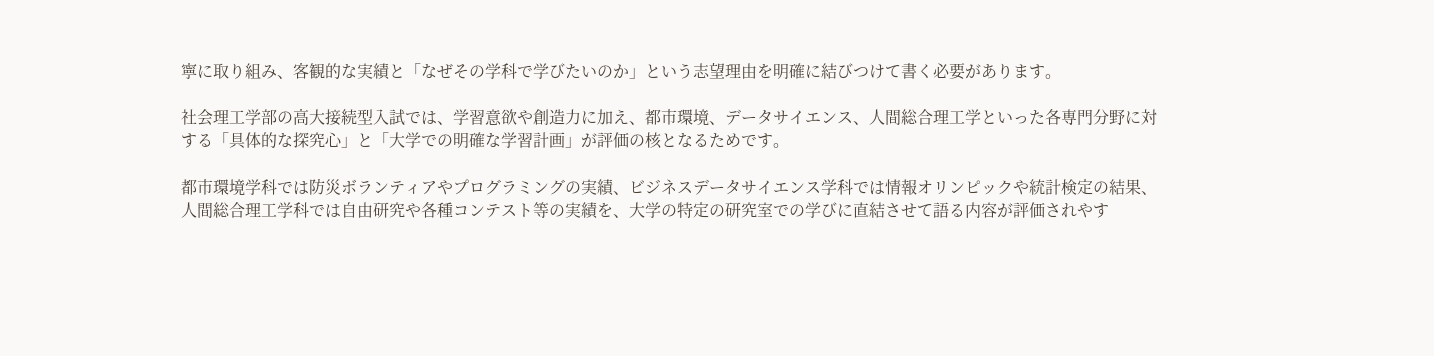寧に取り組み、客観的な実績と「なぜその学科で学びたいのか」という志望理由を明確に結びつけて書く必要があります。

社会理工学部の高大接続型入試では、学習意欲や創造力に加え、都市環境、データサイエンス、人間総合理工学といった各専門分野に対する「具体的な探究心」と「大学での明確な学習計画」が評価の核となるためです。

都市環境学科では防災ボランティアやプログラミングの実績、ビジネスデータサイエンス学科では情報オリンピックや統計検定の結果、人間総合理工学科では自由研究や各種コンテスト等の実績を、大学の特定の研究室での学びに直結させて語る内容が評価されやす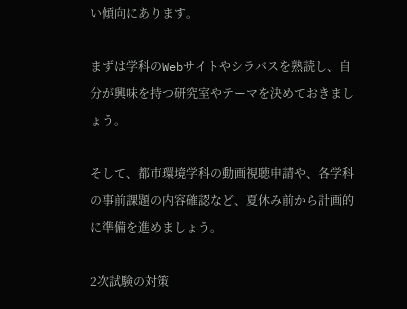い傾向にあります。

まずは学科のWebサイトやシラバスを熟読し、自分が興味を持つ研究室やテーマを決めておきましょう。

そして、都市環境学科の動画視聴申請や、各学科の事前課題の内容確認など、夏休み前から計画的に準備を進めましょう。

2次試験の対策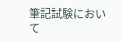筆記試験において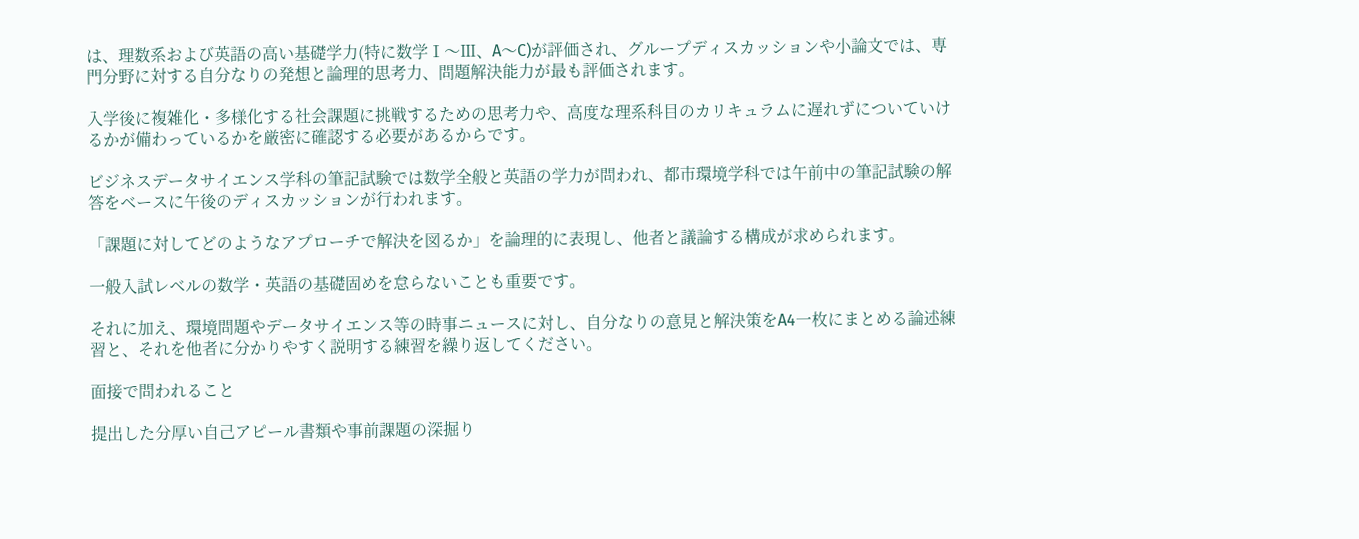は、理数系および英語の高い基礎学力(特に数学Ⅰ〜Ⅲ、A〜C)が評価され、グループディスカッションや小論文では、専門分野に対する自分なりの発想と論理的思考力、問題解決能力が最も評価されます。

入学後に複雑化・多様化する社会課題に挑戦するための思考力や、高度な理系科目のカリキュラムに遅れずについていけるかが備わっているかを厳密に確認する必要があるからです。

ビジネスデータサイエンス学科の筆記試験では数学全般と英語の学力が問われ、都市環境学科では午前中の筆記試験の解答をベースに午後のディスカッションが行われます。

「課題に対してどのようなアプローチで解決を図るか」を論理的に表現し、他者と議論する構成が求められます。

一般入試レベルの数学・英語の基礎固めを怠らないことも重要です。

それに加え、環境問題やデータサイエンス等の時事ニュースに対し、自分なりの意見と解決策をA4一枚にまとめる論述練習と、それを他者に分かりやすく説明する練習を繰り返してください。

面接で問われること

提出した分厚い自己アピール書類や事前課題の深掘り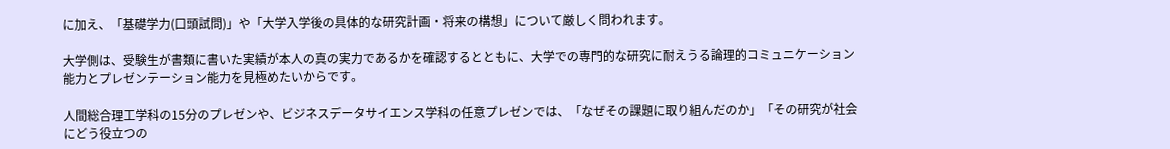に加え、「基礎学力(口頭試問)」や「大学入学後の具体的な研究計画・将来の構想」について厳しく問われます。

大学側は、受験生が書類に書いた実績が本人の真の実力であるかを確認するとともに、大学での専門的な研究に耐えうる論理的コミュニケーション能力とプレゼンテーション能力を見極めたいからです。

人間総合理工学科の15分のプレゼンや、ビジネスデータサイエンス学科の任意プレゼンでは、「なぜその課題に取り組んだのか」「その研究が社会にどう役立つの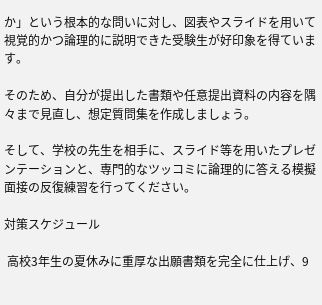か」という根本的な問いに対し、図表やスライドを用いて視覚的かつ論理的に説明できた受験生が好印象を得ています。

そのため、自分が提出した書類や任意提出資料の内容を隅々まで見直し、想定質問集を作成しましょう。

そして、学校の先生を相手に、スライド等を用いたプレゼンテーションと、専門的なツッコミに論理的に答える模擬面接の反復練習を行ってください。

対策スケジュール

 高校3年生の夏休みに重厚な出願書類を完全に仕上げ、9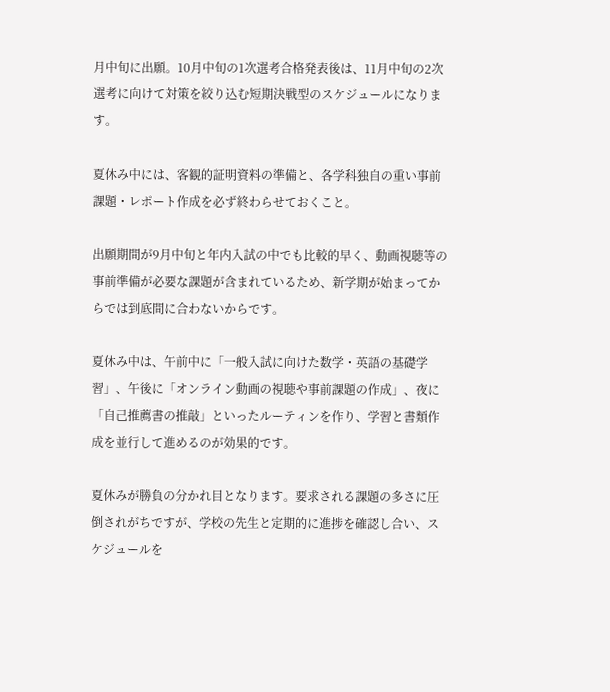月中旬に出願。10月中旬の1次選考合格発表後は、11月中旬の2次選考に向けて対策を絞り込む短期決戦型のスケジュールになります。

夏休み中には、客観的証明資料の準備と、各学科独自の重い事前課題・レポート作成を必ず終わらせておくこと。

出願期間が9月中旬と年内入試の中でも比較的早く、動画視聴等の事前準備が必要な課題が含まれているため、新学期が始まってからでは到底間に合わないからです。

夏休み中は、午前中に「一般入試に向けた数学・英語の基礎学習」、午後に「オンライン動画の視聴や事前課題の作成」、夜に「自己推薦書の推敲」といったルーティンを作り、学習と書類作成を並行して進めるのが効果的です。

夏休みが勝負の分かれ目となります。要求される課題の多さに圧倒されがちですが、学校の先生と定期的に進捗を確認し合い、スケジュールを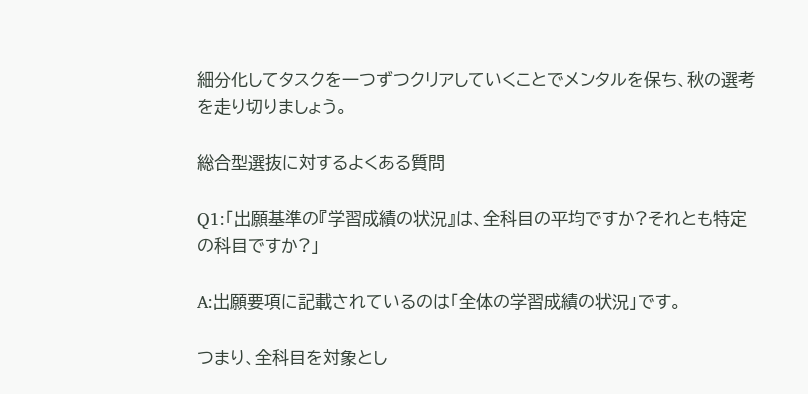細分化してタスクを一つずつクリアしていくことでメンタルを保ち、秋の選考を走り切りましょう。

総合型選抜に対するよくある質問

Q1:「出願基準の『学習成績の状況』は、全科目の平均ですか?それとも特定の科目ですか?」

A:出願要項に記載されているのは「全体の学習成績の状況」です。

つまり、全科目を対象とし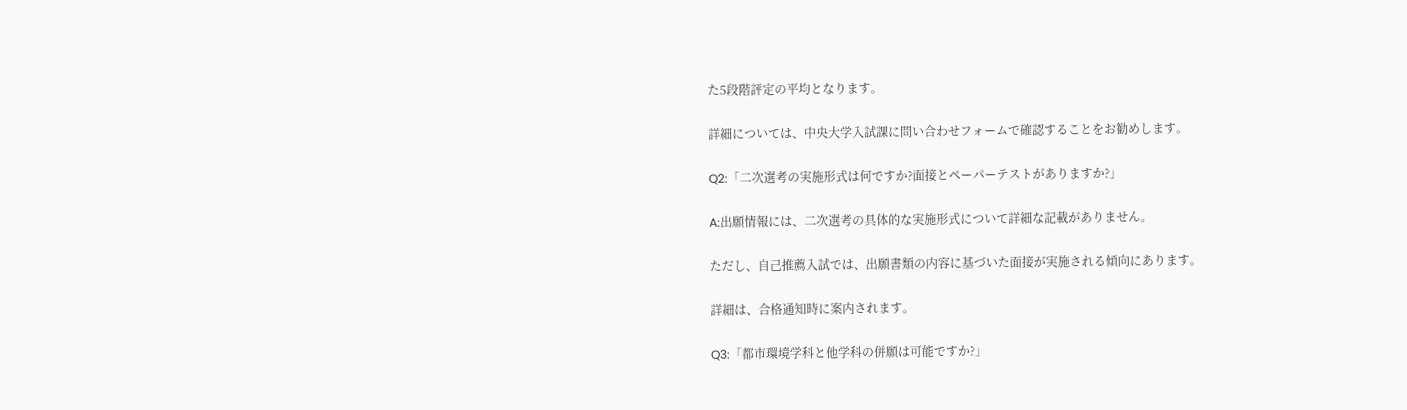た5段階評定の平均となります。

詳細については、中央大学入試課に問い合わせフォームで確認することをお勧めします。

Q2:「二次選考の実施形式は何ですか?面接とペーパーテストがありますか?」

A:出願情報には、二次選考の具体的な実施形式について詳細な記載がありません。

ただし、自己推薦入試では、出願書類の内容に基づいた面接が実施される傾向にあります。

詳細は、合格通知時に案内されます。

Q3:「都市環境学科と他学科の併願は可能ですか?」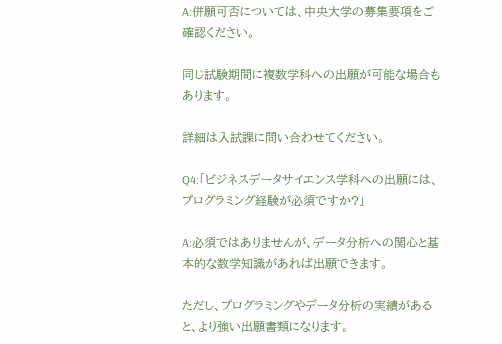A:併願可否については、中央大学の募集要項をご確認ください。

同じ試験期間に複数学科への出願が可能な場合もあります。

詳細は入試課に問い合わせてください。

Q4:「ビジネスデータサイエンス学科への出願には、プログラミング経験が必須ですか?」

A:必須ではありませんが、データ分析への関心と基本的な数学知識があれば出願できます。

ただし、プログラミングやデータ分析の実績があると、より強い出願書類になります。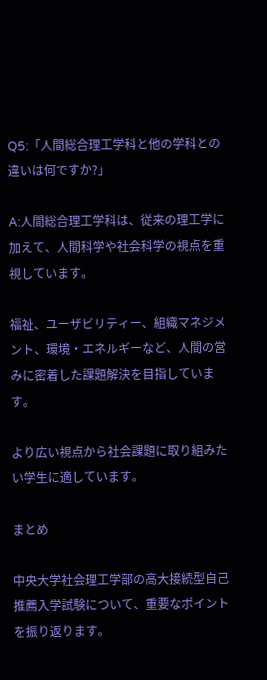Q5:「人間総合理工学科と他の学科との違いは何ですか?」

A:人間総合理工学科は、従来の理工学に加えて、人間科学や社会科学の視点を重視しています。

福祉、ユーザビリティー、組織マネジメント、環境・エネルギーなど、人間の営みに密着した課題解決を目指しています。

より広い視点から社会課題に取り組みたい学生に適しています。

まとめ

中央大学社会理工学部の高大接続型自己推薦入学試験について、重要なポイントを振り返ります。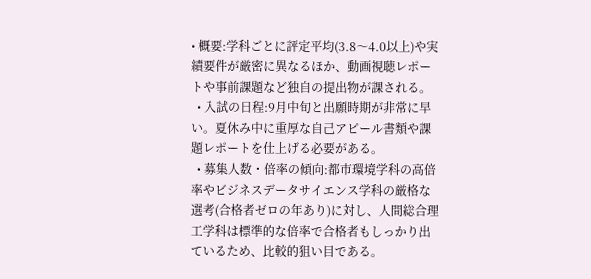• 概要:学科ごとに評定平均(3.8〜4.0以上)や実績要件が厳密に異なるほか、動画視聴レポートや事前課題など独自の提出物が課される。
  • 入試の日程:9月中旬と出願時期が非常に早い。夏休み中に重厚な自己アピール書類や課題レポートを仕上げる必要がある。
  • 募集人数・倍率の傾向:都市環境学科の高倍率やビジネスデータサイエンス学科の厳格な選考(合格者ゼロの年あり)に対し、人間総合理工学科は標準的な倍率で合格者もしっかり出ているため、比較的狙い目である。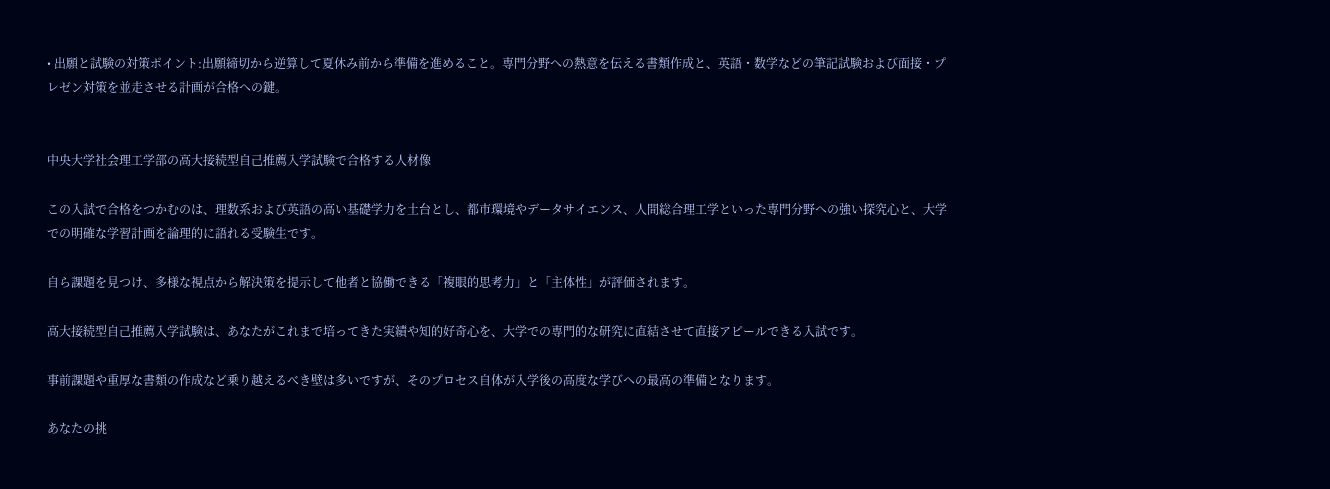• 出願と試験の対策ポイント:出願締切から逆算して夏休み前から準備を進めること。専門分野への熱意を伝える書類作成と、英語・数学などの筆記試験および面接・プレゼン対策を並走させる計画が合格への鍵。


中央大学社会理工学部の高大接続型自己推薦入学試験で合格する人材像

この入試で合格をつかむのは、理数系および英語の高い基礎学力を土台とし、都市環境やデータサイエンス、人間総合理工学といった専門分野への強い探究心と、大学での明確な学習計画を論理的に語れる受験生です。

自ら課題を見つけ、多様な視点から解決策を提示して他者と協働できる「複眼的思考力」と「主体性」が評価されます。

高大接続型自己推薦入学試験は、あなたがこれまで培ってきた実績や知的好奇心を、大学での専門的な研究に直結させて直接アピールできる入試です。

事前課題や重厚な書類の作成など乗り越えるべき壁は多いですが、そのプロセス自体が入学後の高度な学びへの最高の準備となります。

あなたの挑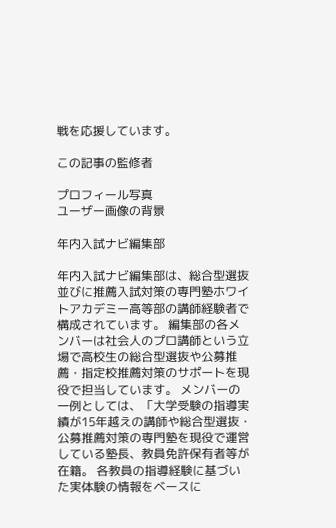戦を応援しています。

この記事の監修者

プロフィール写真
ユーザー画像の背景

年内入試ナビ編集部

年内入試ナビ編集部は、総合型選抜並びに推薦入試対策の専門塾ホワイトアカデミー高等部の講師経験者で構成されています。 編集部の各メンバーは社会人のプロ講師という立場で高校生の総合型選抜や公募推薦・指定校推薦対策のサポートを現役で担当しています。 メンバーの一例としては、「大学受験の指導実績が15年越えの講師や総合型選抜・公募推薦対策の専門塾を現役で運営している塾長、教員免許保有者等が在籍。 各教員の指導経験に基づいた実体験の情報をベースに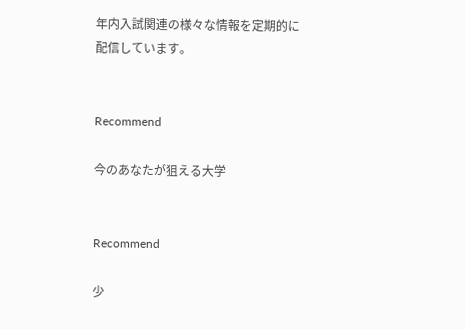年内入試関連の様々な情報を定期的に配信しています。


Recommend

今のあなたが狙える大学


Recommend

少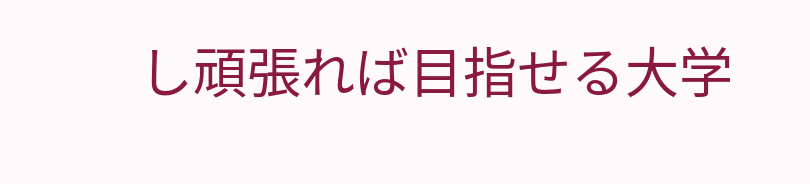し頑張れば目指せる大学